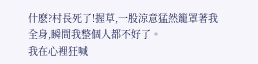什麽?村長死了!握草,一股涼意猛然籠罩著我全身,瞬間我整個人都不好了。
我在心裡狂喊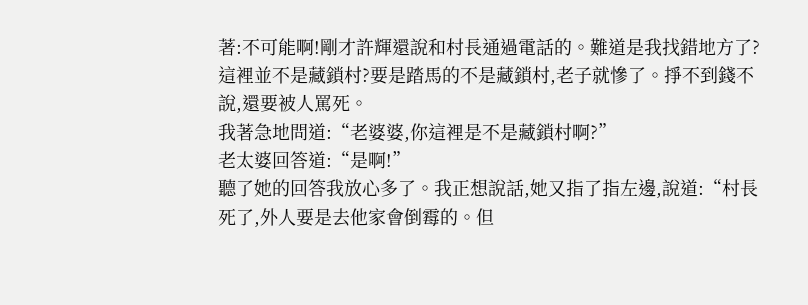著:不可能啊!剛才許輝還說和村長通過電話的。難道是我找錯地方了?這裡並不是藏鎖村?要是踏馬的不是藏鎖村,老子就慘了。掙不到錢不說,還要被人罵死。
我著急地問道:“老婆婆,你這裡是不是藏鎖村啊?”
老太婆回答道:“是啊!”
聽了她的回答我放心多了。我正想說話,她又指了指左邊,說道:“村長死了,外人要是去他家會倒霉的。但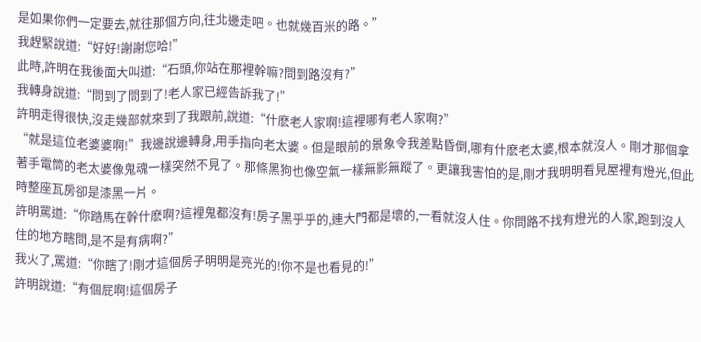是如果你們一定要去,就往那個方向,往北邊走吧。也就幾百米的路。”
我趕緊說道:“好好!謝謝您哈!”
此時,許明在我後面大叫道:“石頭,你站在那裡幹嘛?問到路沒有?”
我轉身說道:“問到了問到了!老人家已經告訴我了!”
許明走得很快,沒走幾部就來到了我跟前,說道:“什麽老人家啊!這裡哪有老人家啊?”
“就是這位老婆婆啊!”我邊說邊轉身,用手指向老太婆。但是眼前的景象令我差點昏倒,哪有什麽老太婆,根本就沒人。剛才那個拿著手電筒的老太婆像鬼魂一樣突然不見了。那條黑狗也像空氣一樣無影無蹤了。更讓我害怕的是,剛才我明明看見屋裡有燈光,但此時整座瓦房卻是漆黑一片。
許明罵道:“你踏馬在幹什麽啊?這裡鬼都沒有!房子黑乎乎的,連大門都是壞的,一看就沒人住。你問路不找有燈光的人家,跑到沒人住的地方瞎問,是不是有病啊?”
我火了,罵道:“你瞎了!剛才這個房子明明是亮光的!你不是也看見的!”
許明說道:“有個屁啊!這個房子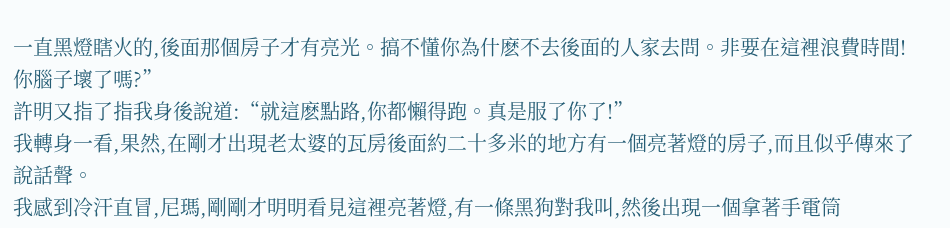一直黑燈瞎火的,後面那個房子才有亮光。搞不懂你為什麽不去後面的人家去問。非要在這裡浪費時間!你腦子壞了嗎?”
許明又指了指我身後說道:“就這麽點路,你都懶得跑。真是服了你了!”
我轉身一看,果然,在剛才出現老太婆的瓦房後面約二十多米的地方有一個亮著燈的房子,而且似乎傳來了說話聲。
我感到冷汗直冒,尼瑪,剛剛才明明看見這裡亮著燈,有一條黑狗對我叫,然後出現一個拿著手電筒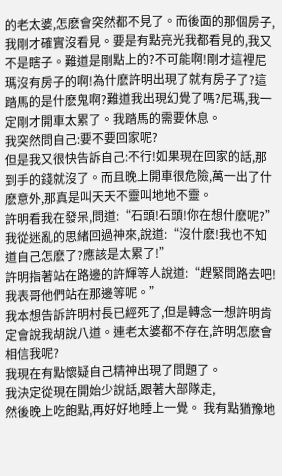的老太婆,怎麽會突然都不見了。而後面的那個房子,我剛才確實沒看見。要是有點亮光我都看見的,我又不是瞎子。難道是剛點上的?不可能啊!剛才這裡尼瑪沒有房子的啊!為什麽許明出現了就有房子了?這踏馬的是什麽鬼啊?難道我出現幻覺了嗎?尼瑪,我一定剛才開車太累了。我踏馬的需要休息。
我突然問自己:要不要回家呢?
但是我又很快告訴自己:不行!如果現在回家的話,那到手的錢就沒了。而且晚上開車很危險,萬一出了什麽意外,那真是叫天天不靈叫地地不靈。
許明看我在發呆,問道:“石頭!石頭!你在想什麽呢?”
我從迷亂的思緒回過神來,說道:“沒什麽!我也不知道自己怎麽了?應該是太累了!”
許明指著站在路邊的許輝等人說道:“趕緊問路去吧!我表哥他們站在那邊等呢。”
我本想告訴許明村長已經死了,但是轉念一想許明肯定會說我胡說八道。連老太婆都不存在,許明怎麽會相信我呢?
我現在有點懷疑自己精神出現了問題了。
我決定從現在開始少說話,跟著大部隊走,
然後晚上吃飽點,再好好地睡上一覺。 我有點猶豫地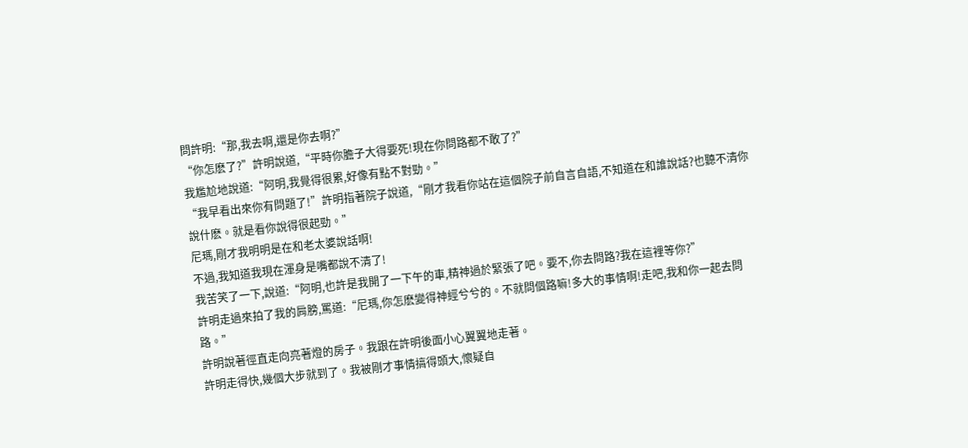問許明:“那,我去啊,還是你去啊?”
“你怎麽了?”許明說道,“平時你膽子大得要死!現在你問路都不敢了?”
我尷尬地說道:“阿明,我覺得很累,好像有點不對勁。”
“我早看出來你有問題了!”許明指著院子說道,“剛才我看你站在這個院子前自言自語,不知道在和誰說話?也聽不清你說什麽。就是看你說得很起勁。”
尼瑪,剛才我明明是在和老太婆說話啊!
不過,我知道我現在渾身是嘴都說不清了!
我苦笑了一下,說道:“阿明,也許是我開了一下午的車,精神過於緊張了吧。要不,你去問路?我在這裡等你?”
許明走過來拍了我的肩膀,罵道:“尼瑪,你怎麽變得神經兮兮的。不就問個路嘛!多大的事情啊!走吧,我和你一起去問路。”
許明說著徑直走向亮著燈的房子。我跟在許明後面小心翼翼地走著。
許明走得快,幾個大步就到了。我被剛才事情搞得頭大,懷疑自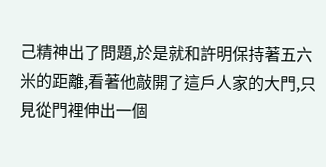己精神出了問題,於是就和許明保持著五六米的距離,看著他敲開了這戶人家的大門,只見從門裡伸出一個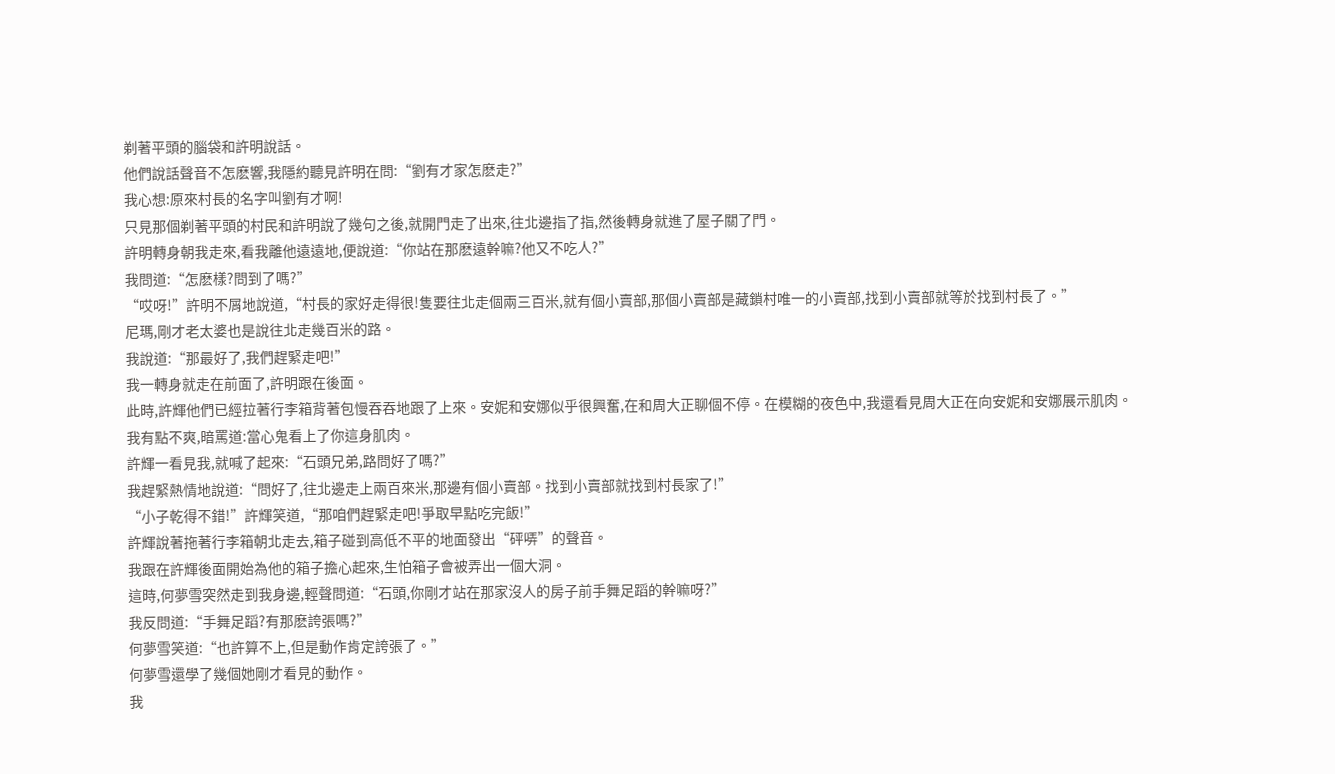剃著平頭的腦袋和許明說話。
他們說話聲音不怎麽響,我隱約聽見許明在問:“劉有才家怎麽走?”
我心想:原來村長的名字叫劉有才啊!
只見那個剃著平頭的村民和許明說了幾句之後,就開門走了出來,往北邊指了指,然後轉身就進了屋子關了門。
許明轉身朝我走來,看我離他遠遠地,便說道:“你站在那麽遠幹嘛?他又不吃人?”
我問道:“怎麽樣?問到了嗎?”
“哎呀!”許明不屑地說道,“村長的家好走得很!隻要往北走個兩三百米,就有個小賣部,那個小賣部是藏鎖村唯一的小賣部,找到小賣部就等於找到村長了。”
尼瑪,剛才老太婆也是說往北走幾百米的路。
我說道:“那最好了,我們趕緊走吧!”
我一轉身就走在前面了,許明跟在後面。
此時,許輝他們已經拉著行李箱背著包慢吞吞地跟了上來。安妮和安娜似乎很興奮,在和周大正聊個不停。在模糊的夜色中,我還看見周大正在向安妮和安娜展示肌肉。
我有點不爽,暗罵道:當心鬼看上了你這身肌肉。
許輝一看見我,就喊了起來:“石頭兄弟,路問好了嗎?”
我趕緊熱情地說道:“問好了,往北邊走上兩百來米,那邊有個小賣部。找到小賣部就找到村長家了!”
“小子乾得不錯!”許輝笑道,“那咱們趕緊走吧!爭取早點吃完飯!”
許輝說著拖著行李箱朝北走去,箱子碰到高低不平的地面發出“砰哢”的聲音。
我跟在許輝後面開始為他的箱子擔心起來,生怕箱子會被弄出一個大洞。
這時,何夢雪突然走到我身邊,輕聲問道:“石頭,你剛才站在那家沒人的房子前手舞足蹈的幹嘛呀?”
我反問道:“手舞足蹈?有那麽誇張嗎?”
何夢雪笑道:“也許算不上,但是動作肯定誇張了。”
何夢雪還學了幾個她剛才看見的動作。
我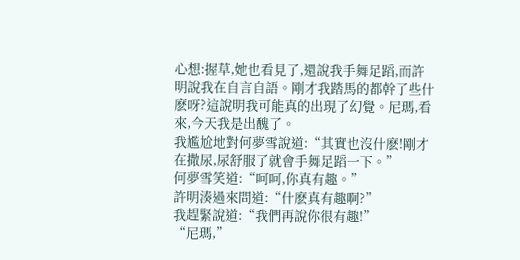心想:握草,她也看見了,還說我手舞足蹈,而許明說我在自言自語。剛才我踏馬的都幹了些什麽呀?這說明我可能真的出現了幻覺。尼瑪,看來,今天我是出醜了。
我尷尬地對何夢雪說道:“其實也沒什麽!剛才在撒尿,尿舒服了就會手舞足蹈一下。”
何夢雪笑道:“呵呵,你真有趣。”
許明湊過來問道:“什麽真有趣啊?”
我趕緊說道:“我們再說你很有趣!”
“尼瑪,”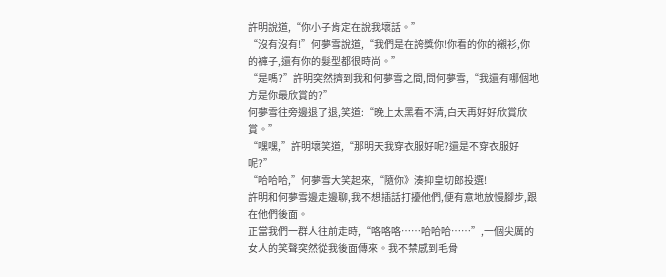許明說道,“你小子肯定在說我壞話。”
“沒有沒有!”何夢雪說道,“我們是在誇獎你!你看的你的襯衫,你的褲子,還有你的髮型都很時尚。”
“是嗎?”許明突然擠到我和何夢雪之間,問何夢雪,“我還有哪個地方是你最欣賞的?”
何夢雪往旁邊退了退,笑道:“晚上太黑看不清,白天再好好欣賞欣賞。”
“嘿嘿,”許明壞笑道,“那明天我穿衣服好呢?還是不穿衣服好呢?”
“哈哈哈,”何夢雪大笑起來,“隨你》湊抑皇切郎投選!
許明和何夢雪邊走邊聊,我不想插話打擾他們,便有意地放慢腳步,跟在他們後面。
正當我們一群人往前走時,“咯咯咯……哈哈哈……”,一個尖厲的女人的笑聲突然從我後面傳來。我不禁感到毛骨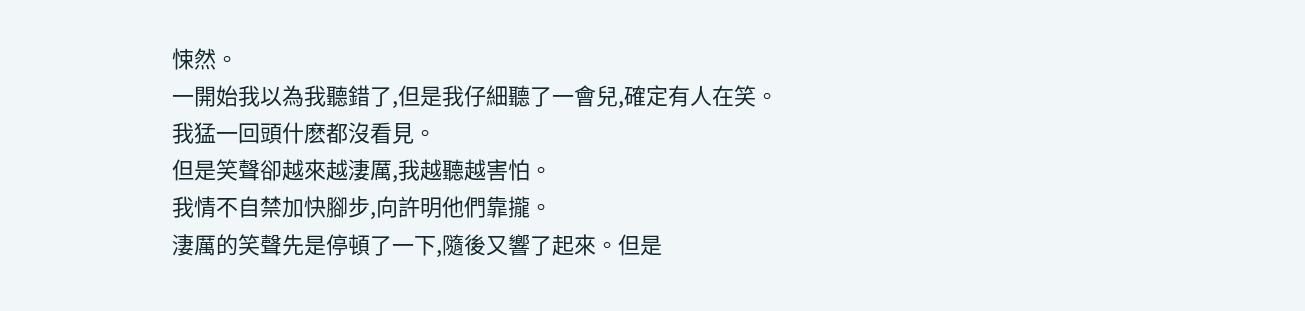悚然。
一開始我以為我聽錯了,但是我仔細聽了一會兒,確定有人在笑。
我猛一回頭什麽都沒看見。
但是笑聲卻越來越淒厲,我越聽越害怕。
我情不自禁加快腳步,向許明他們靠攏。
淒厲的笑聲先是停頓了一下,隨後又響了起來。但是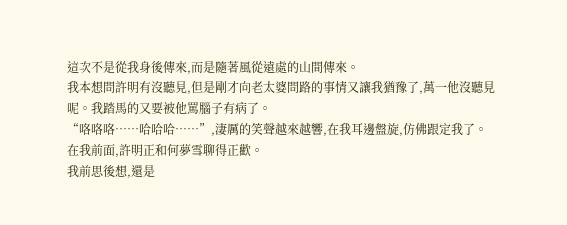這次不是從我身後傳來,而是隨著風從遠處的山間傳來。
我本想問許明有沒聽見,但是剛才向老太婆問路的事情又讓我猶豫了,萬一他沒聽見呢。我踏馬的又要被他罵腦子有病了。
“咯咯咯……哈哈哈……”,淒厲的笑聲越來越響,在我耳邊盤旋,仿佛跟定我了。
在我前面,許明正和何夢雪聊得正歡。
我前思後想,還是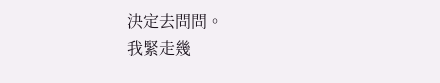決定去問問。
我緊走幾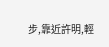步,靠近許明,輕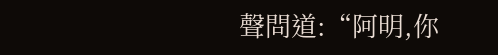聲問道:“阿明,你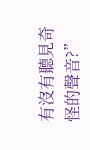有沒有聽見奇怪的聲音?”